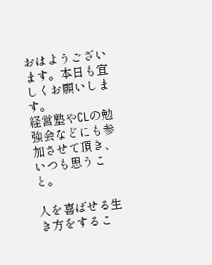おはようございます。本日も宜しくお願いします。
経営塾やCLの勉強会などにも参加させて頂き、いつも思うこと。

人を喜ばせる生き方をするこ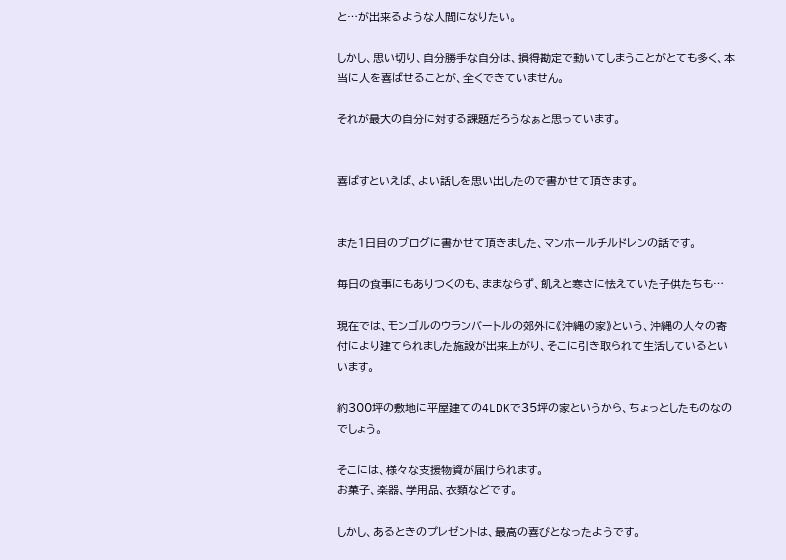と…が出来るような人間になりたい。

しかし、思い切り、自分勝手な自分は、損得勘定で動いてしまうことがとても多く、本当に人を喜ばせることが、全くできていません。

それが最大の自分に対する課題だろうなぁと思っています。


喜ばすといえば、よい話しを思い出したので書かせて頂きます。


また1日目のブログに書かせて頂きました、マンホールチルドレンの話です。

毎日の食事にもありつくのも、ままならず、飢えと寒さに怯えていた子供たちも…

現在では、モンゴルのウランバートルの郊外に《沖縄の家》という、沖縄の人々の寄付により建てられました施設が出来上がり、そこに引き取られて生活しているといいます。

約300坪の敷地に平屋建ての4LDKで35坪の家というから、ちょっとしたものなのでしょう。

そこには、様々な支援物資が届けられます。
お菓子、楽器、学用品、衣類などです。

しかし、あるときのプレゼントは、最高の喜びとなったようです。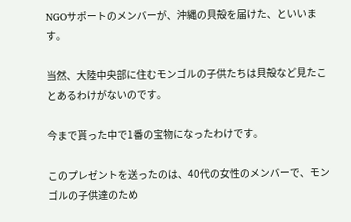NGOサポートのメンバーが、沖縄の貝殻を届けた、といいます。

当然、大陸中央部に住むモンゴルの子供たちは貝殻など見たことあるわけがないのです。

今まで貰った中で1番の宝物になったわけです。

このプレゼントを送ったのは、40代の女性のメンバーで、モンゴルの子供達のため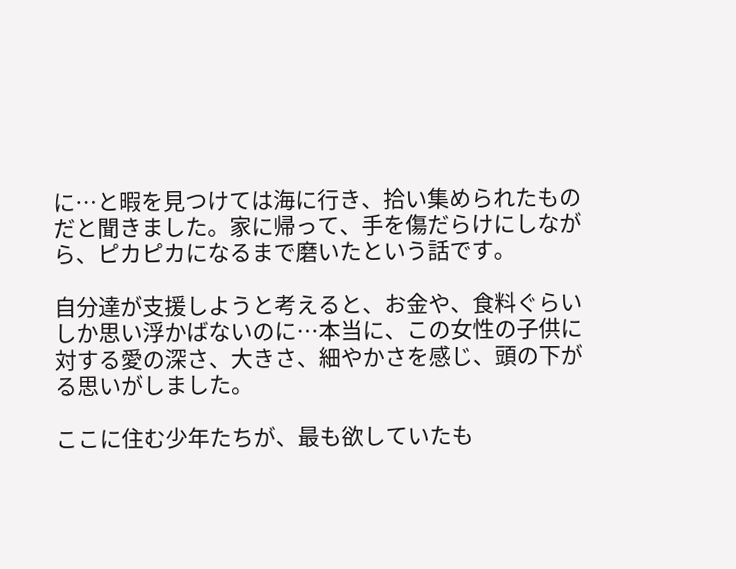に…と暇を見つけては海に行き、拾い集められたものだと聞きました。家に帰って、手を傷だらけにしながら、ピカピカになるまで磨いたという話です。

自分達が支援しようと考えると、お金や、食料ぐらいしか思い浮かばないのに…本当に、この女性の子供に対する愛の深さ、大きさ、細やかさを感じ、頭の下がる思いがしました。

ここに住む少年たちが、最も欲していたも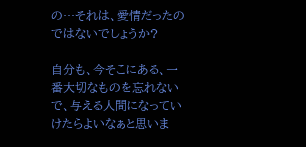の…それは、愛情だったのではないでしょうか?

自分も、今そこにある、一番大切なものを忘れないで、与える人間になっていけたらよいなぁと思いま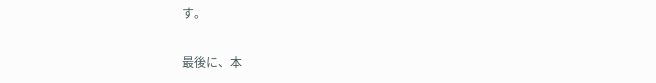す。

最後に、本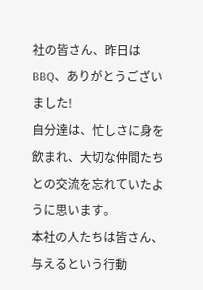社の皆さん、昨日はBBQ、ありがとうございました!
自分達は、忙しさに身を飲まれ、大切な仲間たちとの交流を忘れていたように思います。
本社の人たちは皆さん、与えるという行動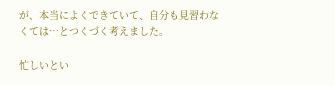が、本当によくできていて、自分も見習わなくては…とつくづく考えました。

忙しいとい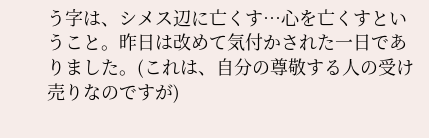う字は、シメス辺に亡くす…心を亡くすということ。昨日は改めて気付かされた一日でありました。(これは、自分の尊敬する人の受け売りなのですが)